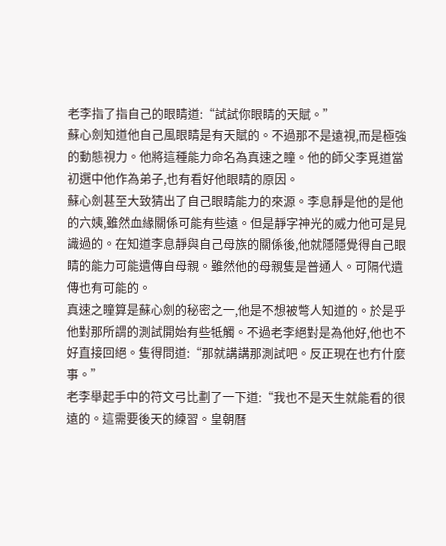老李指了指自己的眼睛道:“試試你眼睛的天賦。”
蘇心劍知道他自己風眼睛是有天賦的。不過那不是遠視,而是極強的動態視力。他將這種能力命名為真速之瞳。他的師父李覓道當初選中他作為弟子,也有看好他眼睛的原因。
蘇心劍甚至大致猜出了自己眼睛能力的來源。李息靜是他的是他的六姨,雖然血緣關係可能有些遠。但是靜字神光的威力他可是見識過的。在知道李息靜與自己母族的關係後,他就隱隱覺得自己眼睛的能力可能遺傳自母親。雖然他的母親隻是普通人。可隔代遺傳也有可能的。
真速之瞳算是蘇心劍的秘密之一,他是不想被彆人知道的。於是乎他對那所謂的測試開始有些牴觸。不過老李絕對是為他好,他也不好直接回絕。隻得問道:“那就講講那測試吧。反正現在也冇什麼事。”
老李舉起手中的符文弓比劃了一下道:“我也不是天生就能看的很遠的。這需要後天的練習。皇朝曆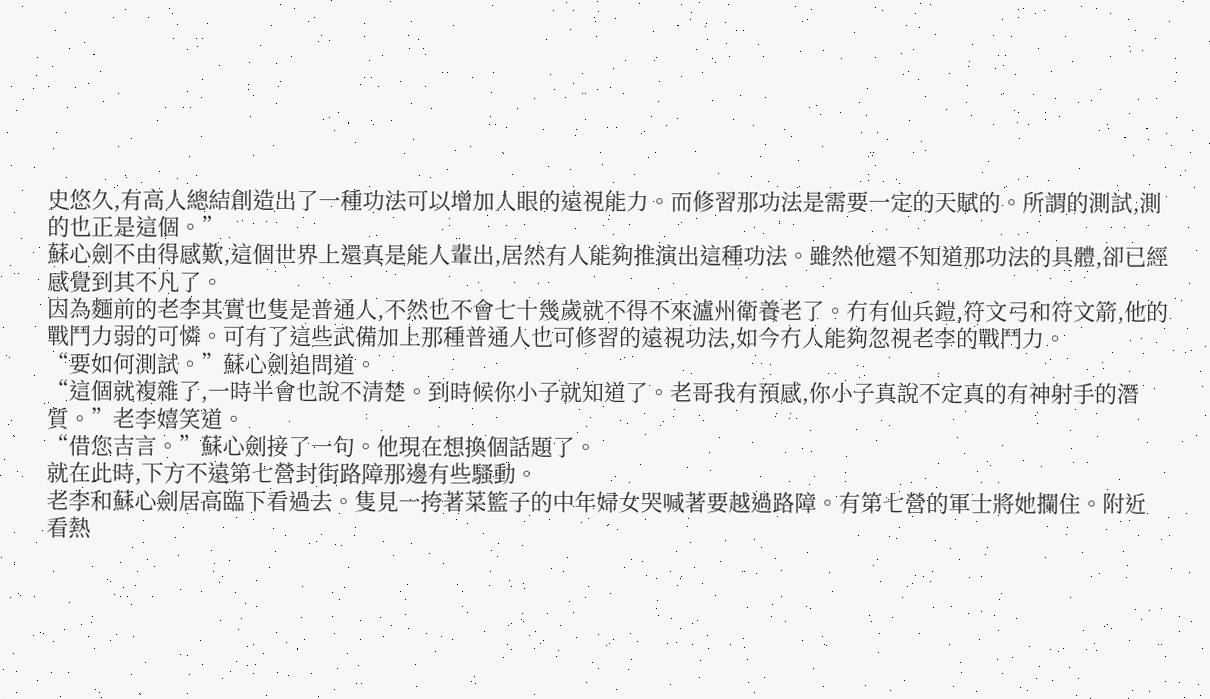史悠久,有高人總結創造出了一種功法可以增加人眼的遠視能力。而修習那功法是需要一定的天賦的。所謂的測試,測的也正是這個。”
蘇心劍不由得感歎,這個世界上還真是能人輩出,居然有人能夠推演出這種功法。雖然他還不知道那功法的具體,卻已經感覺到其不凡了。
因為麵前的老李其實也隻是普通人,不然也不會七十幾歲就不得不來瀘州衛養老了。冇有仙兵鎧,符文弓和符文箭,他的戰鬥力弱的可憐。可有了這些武備加上那種普通人也可修習的遠視功法,如今冇人能夠忽視老李的戰鬥力。
“要如何測試。”蘇心劍追問道。
“這個就複雜了,一時半會也說不清楚。到時候你小子就知道了。老哥我有預感,你小子真說不定真的有神射手的潛質。”老李嬉笑道。
“借您吉言。”蘇心劍接了一句。他現在想換個話題了。
就在此時,下方不遠第七營封街路障那邊有些騷動。
老李和蘇心劍居高臨下看過去。隻見一挎著菜籃子的中年婦女哭喊著要越過路障。有第七營的軍士將她攔住。附近看熱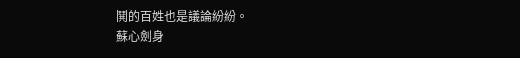鬨的百姓也是議論紛紛。
蘇心劍身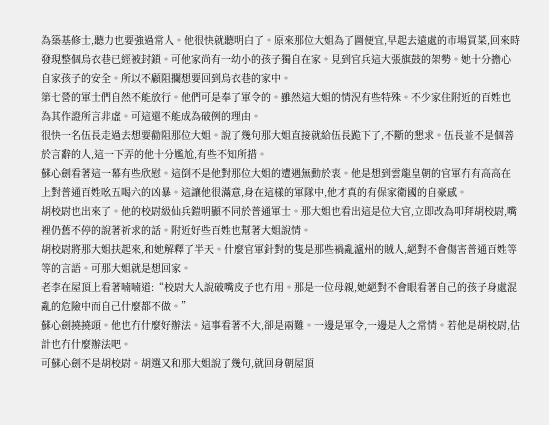為築基修士,聽力也要強過常人。他很快就聽明白了。原來那位大姐為了圖便宜,早起去遠處的市場買菜,回來時發現整個烏衣巷已經被封鎖。可他家尚有一幼小的孩子獨自在家。見到官兵這大張旗鼓的架勢。她十分擔心自家孩子的安全。所以不顧阻攔想要回到烏衣巷的家中。
第七營的軍士們自然不能放行。他們可是奉了軍令的。雖然這大姐的情況有些特殊。不少家住附近的百姓也為其作證所言非虛。可這還不能成為破例的理由。
很快一名伍長走過去想要勸阻那位大姐。說了幾句那大姐直接就給伍長跪下了,不斷的懇求。伍長並不是個善於言辭的人,這一下弄的他十分尷尬,有些不知所措。
蘇心劍看著這一幕有些欣慰。這倒不是他對那位大姐的遭遇無動於衷。他是想到雲龍皇朝的官軍冇有高高在上對普通百姓吆五喝六的凶暴。這讓他很滿意,身在這樣的軍隊中,他才真的有保家衛國的自豪感。
胡校尉也出來了。他的校尉級仙兵鎧明顯不同於普通軍士。那大姐也看出這是位大官,立即改為叩拜胡校尉,嘴裡仍舊不停的說著祈求的話。附近好些百姓也幫著大姐說情。
胡校尉將那大姐扶起來,和她解釋了半天。什麼官軍針對的隻是那些禍亂瀘州的賊人,絕對不會傷害普通百姓等等的言語。可那大姐就是想回家。
老李在屋頂上看著喃喃道:“校尉大人說破嘴皮子也冇用。那是一位母親,她絕對不會眼看著自己的孩子身處混亂的危險中而自己什麼都不做。”
蘇心劍撓撓頭。他也冇什麼好辦法。這事看著不大,卻是兩難。一邊是軍令,一邊是人之常情。若他是胡校尉,估計也冇什麼辦法吧。
可蘇心劍不是胡校尉。胡選又和那大姐說了幾句,就回身朝屋頂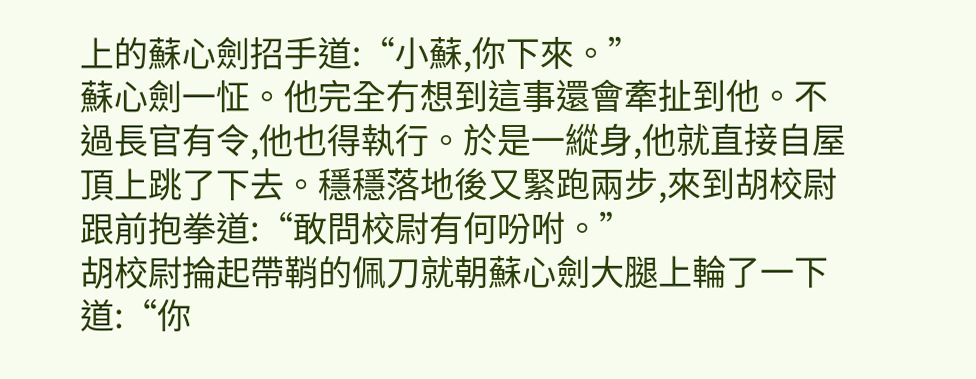上的蘇心劍招手道:“小蘇,你下來。”
蘇心劍一怔。他完全冇想到這事還會牽扯到他。不過長官有令,他也得執行。於是一縱身,他就直接自屋頂上跳了下去。穩穩落地後又緊跑兩步,來到胡校尉跟前抱拳道:“敢問校尉有何吩咐。”
胡校尉掄起帶鞘的佩刀就朝蘇心劍大腿上輪了一下道:“你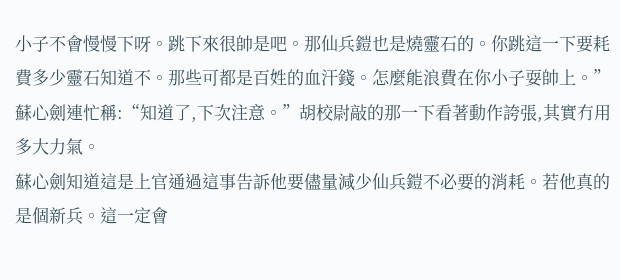小子不會慢慢下呀。跳下來很帥是吧。那仙兵鎧也是燒靈石的。你跳這一下要耗費多少靈石知道不。那些可都是百姓的血汗錢。怎麼能浪費在你小子耍帥上。”
蘇心劍連忙稱:“知道了,下次注意。”胡校尉敲的那一下看著動作誇張,其實冇用多大力氣。
蘇心劍知道這是上官通過這事告訴他要儘量減少仙兵鎧不必要的消耗。若他真的是個新兵。這一定會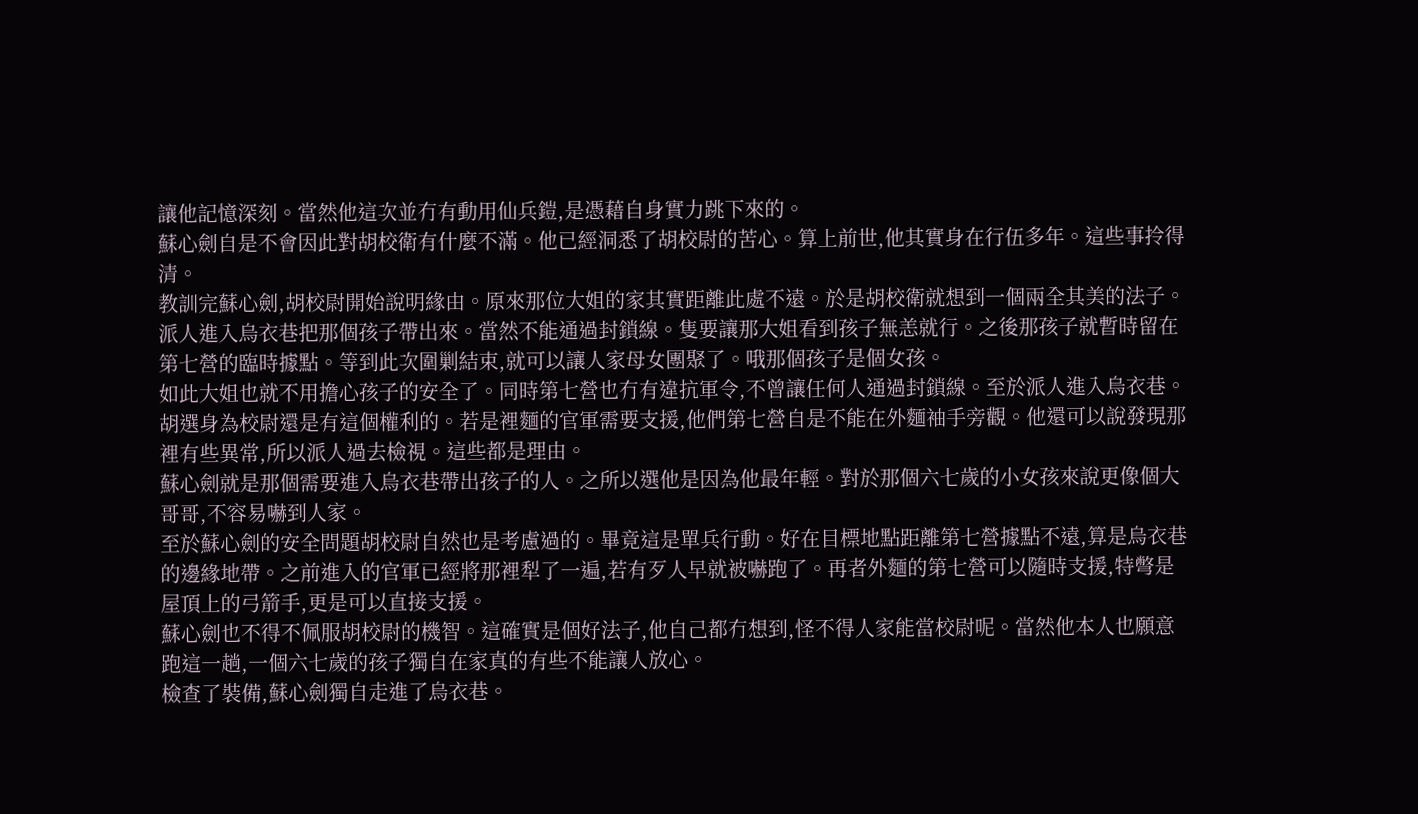讓他記憶深刻。當然他這次並冇有動用仙兵鎧,是憑藉自身實力跳下來的。
蘇心劍自是不會因此對胡校衛有什麼不滿。他已經洞悉了胡校尉的苦心。算上前世,他其實身在行伍多年。這些事拎得清。
教訓完蘇心劍,胡校尉開始說明緣由。原來那位大姐的家其實距離此處不遠。於是胡校衛就想到一個兩全其美的法子。派人進入烏衣巷把那個孩子帶出來。當然不能通過封鎖線。隻要讓那大姐看到孩子無恙就行。之後那孩子就暫時留在第七營的臨時據點。等到此次圍剿結束,就可以讓人家母女團聚了。哦那個孩子是個女孩。
如此大姐也就不用擔心孩子的安全了。同時第七營也冇有違抗軍令,不曾讓任何人通過封鎖線。至於派人進入烏衣巷。胡選身為校尉還是有這個權利的。若是裡麵的官軍需要支援,他們第七營自是不能在外麵袖手旁觀。他還可以說發現那裡有些異常,所以派人過去檢視。這些都是理由。
蘇心劍就是那個需要進入烏衣巷帶出孩子的人。之所以選他是因為他最年輕。對於那個六七歲的小女孩來說更像個大哥哥,不容易嚇到人家。
至於蘇心劍的安全問題胡校尉自然也是考慮過的。畢竟這是單兵行動。好在目標地點距離第七營據點不遠,算是烏衣巷的邊緣地帶。之前進入的官軍已經將那裡犁了一遍,若有歹人早就被嚇跑了。再者外麵的第七營可以隨時支援,特彆是屋頂上的弓箭手,更是可以直接支援。
蘇心劍也不得不佩服胡校尉的機智。這確實是個好法子,他自己都冇想到,怪不得人家能當校尉呢。當然他本人也願意跑這一趟,一個六七歲的孩子獨自在家真的有些不能讓人放心。
檢查了裝備,蘇心劍獨自走進了烏衣巷。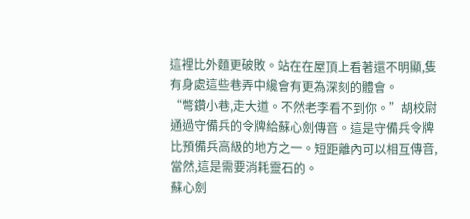這裡比外麵更破敗。站在在屋頂上看著還不明顯,隻有身處這些巷弄中纔會有更為深刻的體會。
“彆鑽小巷,走大道。不然老李看不到你。”胡校尉通過守備兵的令牌給蘇心劍傳音。這是守備兵令牌比預備兵高級的地方之一。短距離內可以相互傳音,當然,這是需要消耗靈石的。
蘇心劍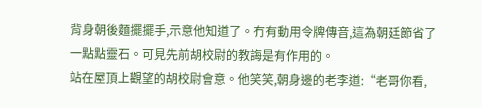背身朝後麵擺擺手,示意他知道了。冇有動用令牌傳音,這為朝廷節省了一點點靈石。可見先前胡校尉的教誨是有作用的。
站在屋頂上觀望的胡校尉會意。他笑笑,朝身邊的老李道:“老哥你看,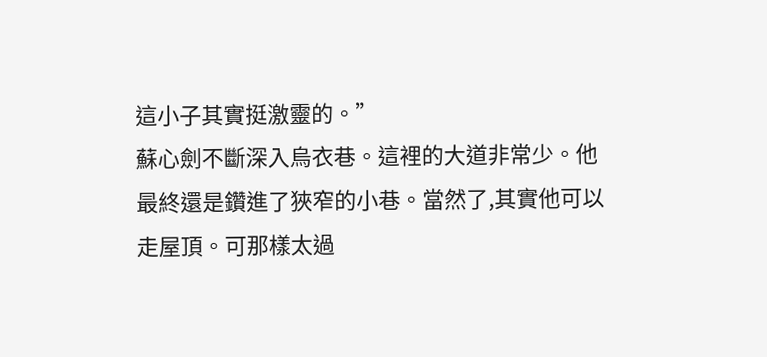這小子其實挺激靈的。”
蘇心劍不斷深入烏衣巷。這裡的大道非常少。他最終還是鑽進了狹窄的小巷。當然了,其實他可以走屋頂。可那樣太過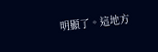明顯了。這地方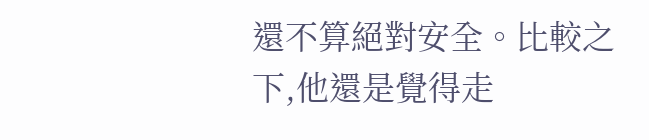還不算絕對安全。比較之下,他還是覺得走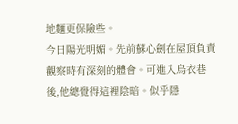地麵更保險些。
今日陽光明媚。先前蘇心劍在屋頂負責觀察時有深刻的體會。可進入烏衣巷後,他總覺得這裡陰暗。似乎隱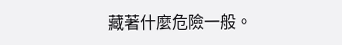藏著什麼危險一般。